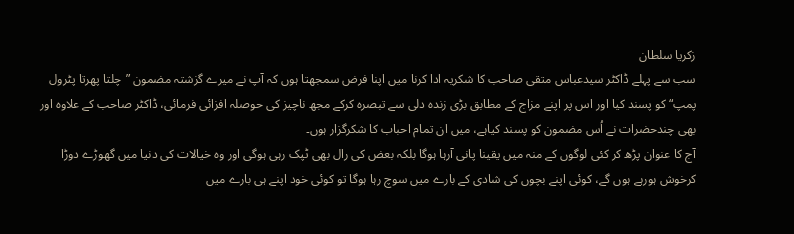زکریا سلطان
سب سے پہلے ڈاکٹر سیدعباس متقی صاحب کا شکریہ ادا کرنا میں اپنا فرض سمجھتا ہوں کہ آپ نے میرے گزشتہ مضمون ”چلتا پھرتا پٹرول پمپ“ کو پسند کیا اور اس پر اپنے مزاج کے مطابق بڑی زندہ دلی سے تبصرہ کرکے مجھ ناچیز کی حوصلہ افزائی فرمائی، ڈاکٹر صاحب کے علاوہ اور بھی چندحضرات نے اُس مضمون کو پسند کیاہے، میں ان تمام احباب کا شکرگزار ہوں۔
آج کا عنوان پڑھ کر کئی لوگوں کے منہ میں یقینا پانی آرہا ہوگا بلکہ بعض کی رال بھی ٹپک رہی ہوگی اور وہ خیالات کی دنیا میں گھوڑے دوڑا کرخوش ہورہے ہوں گے، کوئی اپنے بچوں کی شادی کے بارے میں سوچ رہا ہوگا تو کوئی خود اپنے ہی بارے میں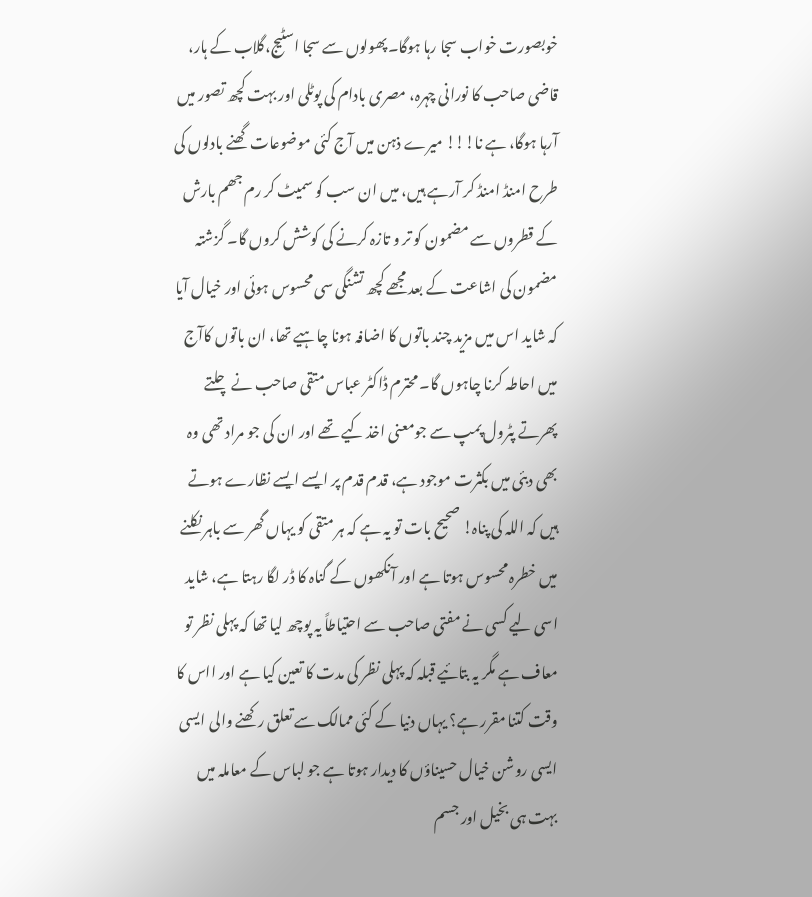خوبصورت خواب سجا رہا ہوگا۔پھولوں سے سجا اسٹیج،گلاب کے ہار، قاضی صاحب کا نورانی چہرہ، مصری بادام کی پوٹلی اور بہت کچھ تصور میں آرہا ہوگا، ہے نا!!! میرے ذہن میں آج کئی موضوعات گھنے بادلوں کی طرح امنڈ امنڈ کر آرہے ہیں، میں ان سب کو سمیٹ کر رم جھم بارش کے قطروں سے مضمون کو تر و تازہ کرنے کی کوشش کروں گا۔ گزشتہ مضمون کی اشاعت کے بعد مجھے کچھ تشنگی سی محسوس ہوئی اور خیال آیا کہ شاید اس میں مزید چند باتوں کا اضافہ ہونا چاہیے تھا، ان باتوں کاآج میں احاطہ کرنا چاہوں گا۔ محترم ڈاکٹر عباس متقی صاحب نے چلتے پھرتے پٹرول پمپ سے جومعنی اخذ کیے تھے اور ان کی جو مراد تھی وہ بھی دبئی میں بکثرت موجود ہے، قدم قدم پر ایسے ایسے نظارے ہوتے ہیں کہ اللہ کی پناہ! صحیح بات تو یہ ہے کہ ہر متقی کو یہاں گھر سے باہر نکلنے میں خطرہ محسوس ہوتا ہے اور آنکھوں کے گناہ کا ڈر لگا رہتا ہے، شاید اسی لیے کسی نے مفتی صاحب سے احتیاطاً یہ پوچھ لیا تھا کہ پہلی نظر تو معاف ہے مگر یہ بتائیے قبلہ کہ پہلی نظر کی مدت کا تعین کیا ہے اور ااس کا وقت کتنا مقرر ہے؟ یہاں دنیا کے کئی ممالک سے تعلق رکھنے والی ایسی ایسی روشن خیال حسیناؤں کا دیدار ہوتا ہے جو لباس کے معاملہ میں بہت ہی بخیل اور جسم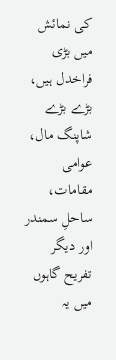کی نمائش میں بڑی فراخدل ہیں، بڑے بڑے شاپنگ مال، عوامی مقامات، ساحلِ سمندر اور دیگر تفریح گاہوں میں یہ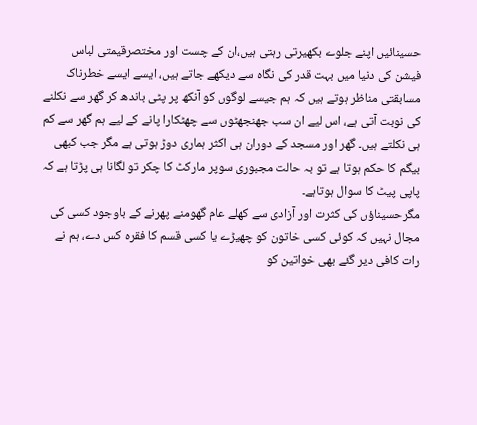حسینائیں اپنے جلوے بکھیرتی رہتی ہیں،ان کے چست اور مختصرقیمتی لباس فیشن کی دنیا میں بہت قدر کی نگاہ سے دیکھے جاتے ہیں، ایسے ایسے خطرناک مسابقتی مناظر ہوتے ہیں کہ ہم جیسے لوگوں کو آنکھ پر پٹی باندھ کر گھر سے نکلنے کی نوبت آتی ہے، اس لیے ان سب جھنجھٹوں سے چھٹکارا پانے کے لیے ہم گھر سے کم ہی نکلتے ہیں۔ گھر اور مسجد کے دوران ہی اکثر ہماری دوڑ ہوتی ہے مگر جب کبھی بیگم کا حکم ہوتا ہے تو بہ حالت مجبوری سوپر مارکٹ کا چکر تو لگانا ہی پڑتا ہے کہ پاپی پیٹ کا سوال ہوتاہے۔
مگرحسیناؤں کی کثرت اور آزادی سے کھلے عام گھومنے پھرنے کے باوجود کسی کی مجال نہیں کہ کوئی کسی خاتون کو چھیڑے یا کسی قسم کا فقرہ کس دے، ہم نے رات کافی دیر گئے بھی خواتین کو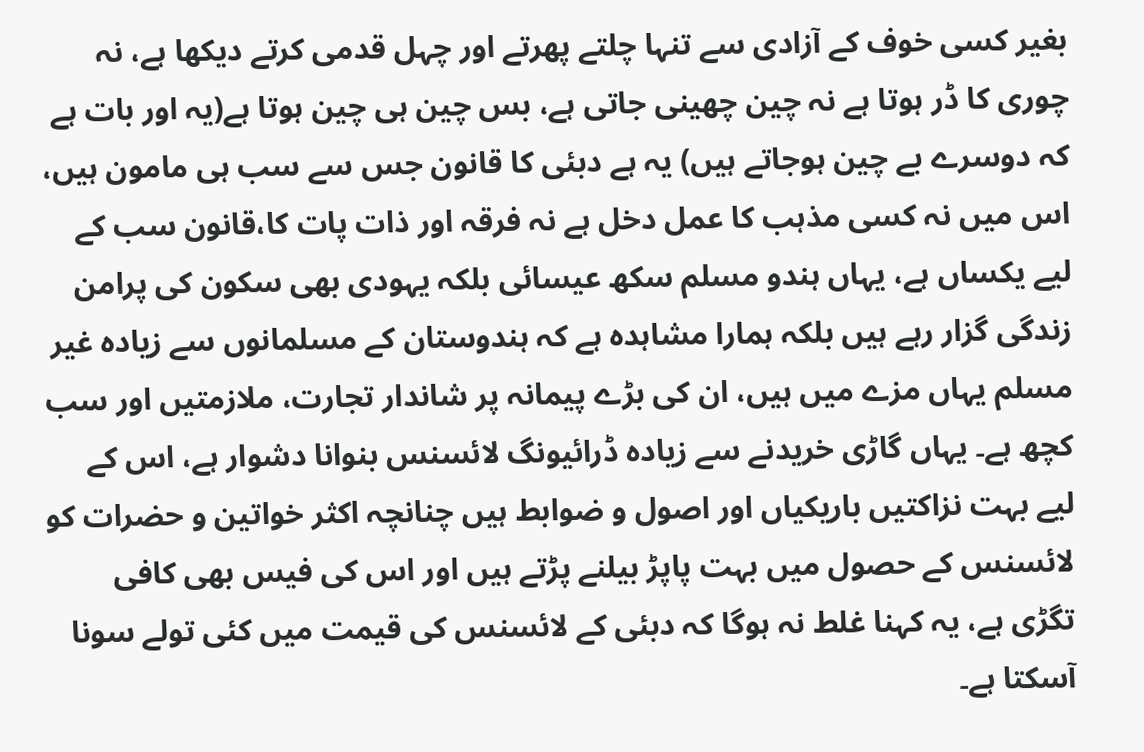بغیر کسی خوف کے آزادی سے تنہا چلتے پھرتے اور چہل قدمی کرتے دیکھا ہے، نہ چوری کا ڈر ہوتا ہے نہ چین چھینی جاتی ہے، بس چین ہی چین ہوتا ہے(یہ اور بات ہے کہ دوسرے بے چین ہوجاتے ہیں) یہ ہے دبئی کا قانون جس سے سب ہی مامون ہیں، اس میں نہ کسی مذہب کا عمل دخل ہے نہ فرقہ اور ذات پات کا،قانون سب کے لیے یکساں ہے، یہاں ہندو مسلم سکھ عیسائی بلکہ یہودی بھی سکون کی پرامن زندگی گزار رہے ہیں بلکہ ہمارا مشاہدہ ہے کہ ہندوستان کے مسلمانوں سے زیادہ غیر مسلم یہاں مزے میں ہیں، ان کی بڑے پیمانہ پر شاندار تجارت، ملازمتیں اور سب کچھ ہے۔ یہاں گاڑی خریدنے سے زیادہ ڈرائیونگ لائسنس بنوانا دشوار ہے، اس کے لیے بہت نزاکتیں باریکیاں اور اصول و ضوابط ہیں چنانچہ اکثر خواتین و حضرات کو لائسنس کے حصول میں بہت پاپڑ بیلنے پڑتے ہیں اور اس کی فیس بھی کافی تگڑی ہے، یہ کہنا غلط نہ ہوگا کہ دبئی کے لائسنس کی قیمت میں کئی تولے سونا آسکتا ہے۔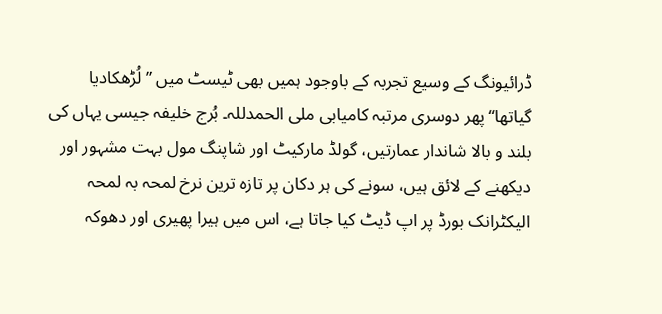ڈرائیونگ کے وسیع تجربہ کے باوجود ہمیں بھی ٹیسٹ میں ”لُڑھکادیا گیاتھا“پھر دوسری مرتبہ کامیابی ملی الحمدللہ۔ بُرج خلیفہ جیسی یہاں کی بلند و بالا شاندار عمارتیں، گولڈ مارکیٹ اور شاپنگ مول بہت مشہور اور دیکھنے کے لائق ہیں، سونے کی ہر دکان پر تازہ ترین نرخ لمحہ بہ لمحہ الیکٹرانک بورڈ پر اپ ڈیٹ کیا جاتا ہے، اس میں ہیرا پھیری اور دھوکہ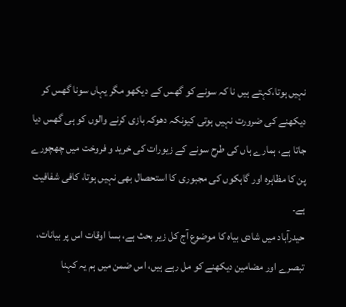نہیں ہوتا،کہتے ہیں نا کہ سونے کو گھس کے دیکھو مگر یہاں سونا گھس کر دیکھنے کی ضرورت نہیں ہوتی کیونکہ دھوکہ بازی کرنے والوں کو ہی گھس دیا جاتا ہے، ہمارے ہاں کی طرح سونے کے زیورات کی خرید و فروخت میں چھچورے پن کا مظاہرہ اور گاہکوں کی مجبوری کا استحصال بھی نہیں ہوتا، کافی شفافیت ہے۔
حیدرآباد میں شادی بیاہ کا موضوع آج کل زیر بحث ہے، بسا اوقات اس پر بیانات، تبصرے اور مضامین دیکھنے کو مل رہے ہیں، اس ضمن میں ہم یہ کہنا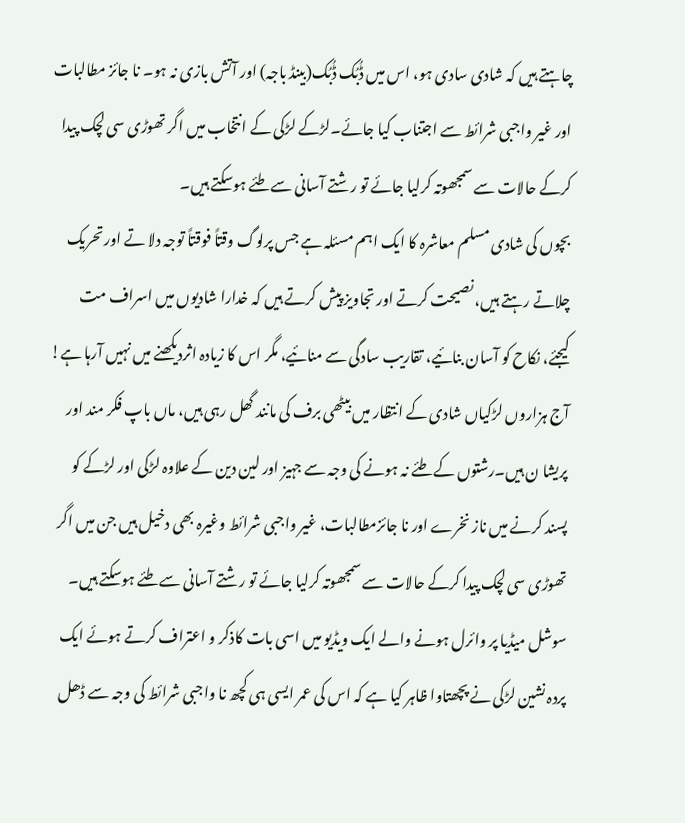چاہتے ہیں کہ شادی سادی ہو، اس میں ڈُبُک ڈُبُک(بینڈ باجہ) اور آتش بازی نہ ہو۔ نا جائز مطالبات اور غیر واجبی شرائط سے اجتناب کیا جائے۔لڑکے لڑکی کے انتخاب میں اگر تھوڑی سی لچک پیدا کرکے حالات سے سمجھوتہ کرلیا جائے تو رشتے آسانی سے طئے ہوسکتے ہیں۔
بچوں کی شادی مسلم معاشرہ کا ایک اہم مسئلہ ہے جس پرلوگ وقتاً فوقتاً توجہ دلا تے اور تحریک چلاتے رہتے ہیں، نصیحت کرتے اور تجاویز پیش کرتے ہیں کہ خدارا شادیوں میں اسراف مت کیجئے، نکاح کو آسان بنائیے، تقاریب سادگی سے منائیے، مگر اس کا زیادہ اثردیکھنے میں نہیں آرہا ہے! آج ہزاروں لڑکیاں شادی کے انتظار میں بیٹھی برف کی مانند گھل رہی ہیں، ماں باپ فکر مند اور پریشا ن ہیں۔رشتوں کے طئے نہ ہونے کی وجہ سے جہیز اور لین دین کے علاوہ لڑکی اور لڑکے کو پسند کرنے میں ناز نخرے اور نا جائزمطالبات، غیر واجبی شرائط وغیرہ بھی دخیل ہیں جن میں اگر تھوڑی سی لچک پیدا کرکے حالات سے سمجھوتہ کرلیا جائے تو رشتے آسانی سے طئے ہوسکتے ہیں۔ سوشل میڈیا پر وائرل ہونے والے ایک ویڈیو میں اسی بات کاذکر و اعتراف کرتے ہوئے ایک پردہ نشین لڑکی نے پچھتاوا ظاہر کیا ہے کہ اس کی عمر ایسی ہی کچھ نا واجبی شرائط کی وجہ سے ڈھل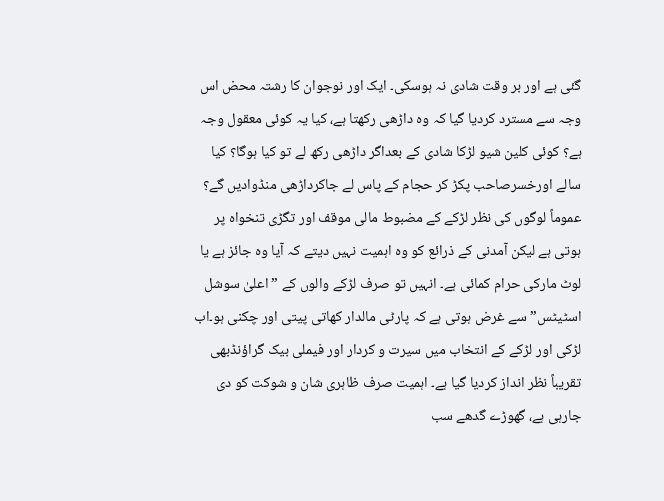گئی ہے اور بر وقت شادی نہ ہوسکی۔ ایک اور نوجوان کا رشتہ محض اس وجہ سے مسترد کردیا گیا کہ وہ داڑھی رکھتا ہے، کیا یہ کوئی معقول وجہ ہے؟ کوئی کلین شیو لڑکا شادی کے بعداگر داڑھی رکھ لے تو کیا ہوگا؟ کیا سالے اورخسرصاحب پکڑ کر حجام کے پاس لے جاکرداڑھی منڈوادیں گے؟ عموماً لوگوں کی نظر لڑکے کے مضبوط مالی موقف اور تگڑی تنخواہ پر ہوتی ہے لیکن آمدنی کے ذرائع کو وہ اہمیت نہیں دیتے کہ آیا وہ جائز ہے یا لوٹ مارکی حرام کمائی ہے۔ انہیں تو صرف لڑکے والوں کے ” اعلیٰ سوشل اسٹیٹس” سے غرض ہوتی ہے کہ پارٹی مالدار کھاتی پیتی اور چکنی ہو۔اب لڑکی اور لڑکے کے انتخاب میں سیرت و کردار اور فیملی بیک گراؤنڈبھی تقریباً نظر انداز کردیا گیا ہے۔ اہمیت صرف ظاہری شان و شوکت کو دی جارہی ہے، گھوڑے گدھے سب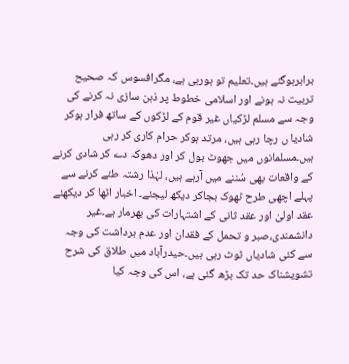برابرہوگئے ہیں۔تعلیم تو ہورہی ہے، مگرافسوس کہ صحیح تربیت نہ ہونے اور اسلامی خطوط پر ذہن سازی نہ کرنے کی وجہ سے مسلم لڑکیاں غیر قوم کے لڑکوں کے ساتھ فرار ہوکر شادیا ں رچا رہی ہیں، مرتد ہوکر حرام کاری کر رہی ہیں۔مسلمانوں میں جھوٹ بول کر اور دھوکہ دے کر شادی کرنے کے واقعات بھی سُننے میں آرہے ہیں، لہٰذا رشتہ طئے کرنے سے پہلے اچھی طرح ٹھوک بجاکر دیکھ لیجئے۔ اخبار اٹھا کر دیکھئے عقد اولیٰ اور عقد ثانی کے اشتہارات کی بھرمار ہے۔غیر دانشمندی،صبر و تحمل کے فقدان اور عدم برداشت کی وجہ سے کئی شادیاں ٹوٹ رہی ہیں۔حیدرآباد میں طلاق کی شرح تشویشناک حد تک بڑھ گئی ہے، اس کی وجہ کیا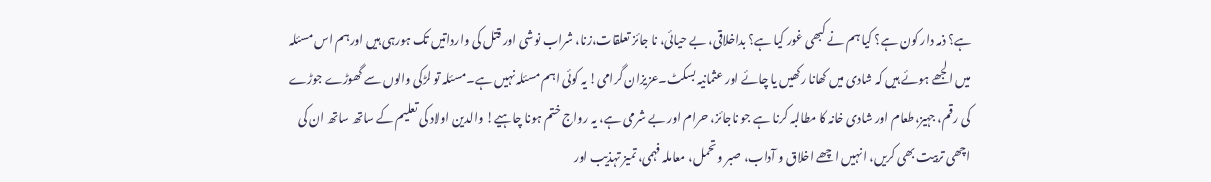ہے؟ ذمہ دار کون ہے؟ کیا ہم نے کبھی غور کیا ہے؟ بداخلاقی، بے حیائی، نا جائز تعلقات،زنا، شراب نوشی اور قتل کی وارداتیں تک ہورہی ہیں اورہم اس مسئلہ میں الجھے ہوئے ہیں کہ شادی میں کھانا رکھیں یا چائے اور عثمانیہ بسکٹ۔عزیزان گرامی! یہ کوئی اہم مسئلہ نہیں ہے۔مسئلہ تو لڑکی والوں سے گھوڑے جوڑے کی رقم، جہیز،طعام اور شادی خانہ کا مطالبہ کرنا ہے جو ناجائز، حرام اور بے شرمی ہے، یہ رواج ختم ہونا چاہیے! والدین اولاد کی تعلیم کے ساتھ ساتھ ان کی اچھی تربیت بھی کریں، انہیں اچھے اخلاق و آداب، صبر و تحمل، معاملہ فہمی، تمیز تہذیب اور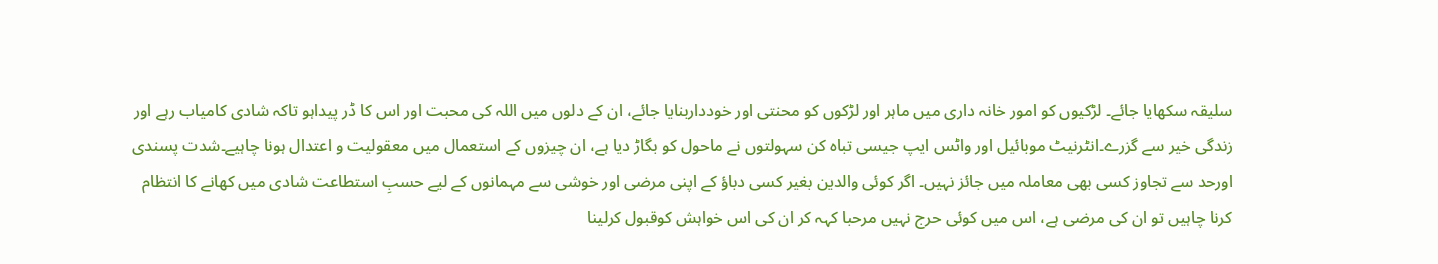سلیقہ سکھایا جائے۔ لڑکیوں کو امور خانہ داری میں ماہر اور لڑکوں کو محنتی اور خودداربنایا جائے، ان کے دلوں میں اللہ کی محبت اور اس کا ڈر پیداہو تاکہ شادی کامیاب رہے اور زندگی خیر سے گزرے۔انٹرنیٹ موبائیل اور واٹس ایپ جیسی تباہ کن سہولتوں نے ماحول کو بگاڑ دیا ہے، ان چیزوں کے استعمال میں معقولیت و اعتدال ہونا چاہیے۔شدت پسندی اورحد سے تجاوز کسی بھی معاملہ میں جائز نہیں۔ اگر کوئی والدین بغیر کسی دباؤ کے اپنی مرضی اور خوشی سے مہمانوں کے لیے حسبِ استطاعت شادی میں کھانے کا انتظام کرنا چاہیں تو ان کی مرضی ہے، اس میں کوئی حرج نہیں مرحبا کہہ کر ان کی اس خواہش کوقبول کرلینا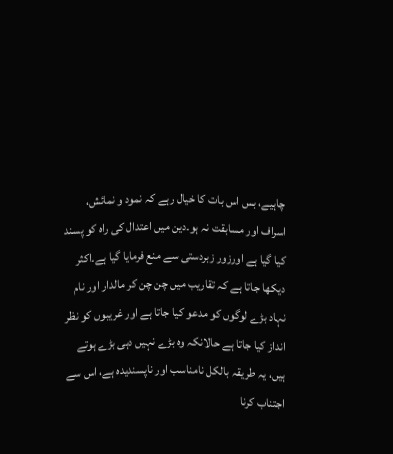چاہیے، بس اس بات کا خیال رہے کہ نمود و نمائش، اسراف اور مسابقت نہ ہو۔دین میں اعتدال کی راہ کو پسند کیا گیا ہے اورزور زبردستی سے منع فرمایا گیا ہے۔اکثر دیکھا جاتا ہے کہ تقاریب میں چن چن کر مالدار اور نام نہاد بڑے لوگوں کو مدعو کیا جاتا ہے اور غریبوں کو نظر انداز کیا جاتا ہے حالانکہ وہ بڑے نہیں دہی بڑے ہوتے ہیں، یہ طریقہ بالکل نامناسب اور ناپسندیدہ ہے، اس سے اجتناب کرنا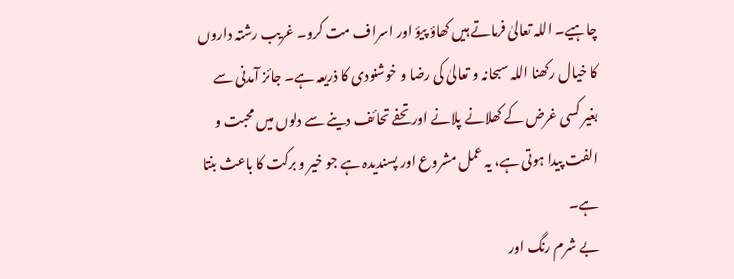چاہیے۔ اللہ تعالیٰ فرماتے ہیں کھاؤ پیؤ اور اسراف مت کرو۔ غریب رشتہ داروں کا خیال رکھنا اللہ سبحانہ و تعالیٰ کی رضا و خوشنودی کا ذریعہ ہے۔ جائز آمدنی سے بغیر کسی غرض کے کھلانے پلانے اور تحفے تحائف دینے سے دلوں میں محبت و الفت پیدا ہوتی ہے، یہ عمل مشروع اور پسندیدہ ہے جو خیر و برکت کا باعث بنتا ہے۔
بے شرم رنگ اور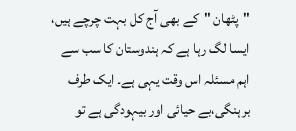"پٹھان "کے بھی آج کل بہت چرچے ہیں، ایسا لگ رہا ہے کہ ہندوستان کا سب سے اہم مسئلہ اس وقت یہی ہے۔ ایک طرف برہنگی،بے حیائی اور بیہودگی ہے تو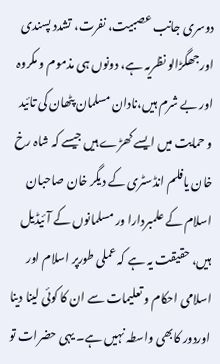دوسری جانب عصبیت، نفرت، تشدد پسندی اورجھگڑالو نظریہ ہے، دونوں ہی مذموم و مکروہ اور بے شرم ہیں،نادان مسلمان پٹھان کی تائید و حمایت میں ایسے کھڑے ہیں جیسے کہ شاہ رخ خان یافلم انڈسٹری کے دیگر خان صاحبان اسلام کے علمبردارا ور مسلمانوں کے آئیڈیل ہیں، حقیقت یہ ہے کہ عملی طورپر اسلام اور اسلامی احکام و تعلیمات سے ان کا کوئی لینا دینا اوردور کابھی واسطہ نہیں ہے۔ یہی حضرات تو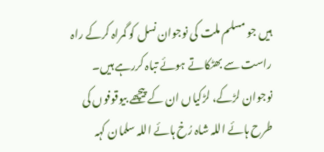ہیں جو مسلم ملت کی نوجوان نسل کو گمراہ کرکے راہ راست سے بھٹکاتے ہوئے تباہ کررہے ہیں۔ نوجوان لڑکے، لڑکیاں ان کے پیچھے بیوقوفوں کی طرح ہائے اللہ شاہ رُخ ہائے اللہ سلمان کہہ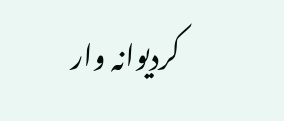کردیوانہ وار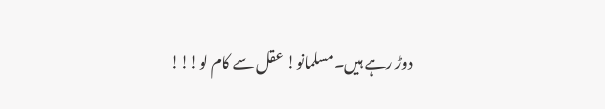دوڑ رہے ہیں۔مسلمانو! عقل سے کام لو!!!